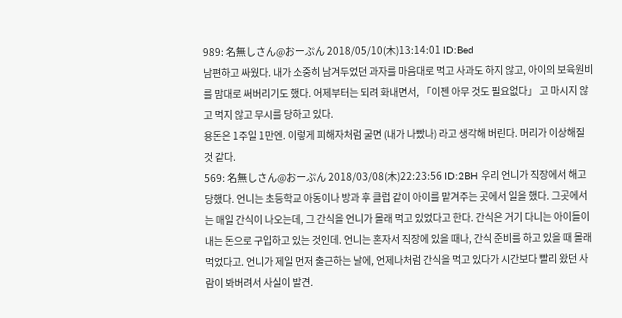989: 名無しさん@おーぷん 2018/05/10(木)13:14:01 ID:Bed
남편하고 싸웠다. 내가 소중히 남겨두었던 과자를 마음대로 먹고 사과도 하지 않고, 아이의 보육원비를 맘대로 써버리기도 했다. 어제부터는 되려 화내면서, 「이젠 아무 것도 필요없다」 고 마시지 않고 먹지 않고 무시를 당하고 있다.
용돈은 1주일 1만엔. 이렇게 피해자처럼 굴면 (내가 나빴나) 라고 생각해 버린다. 머리가 이상해질 것 같다.
569: 名無しさん@おーぷん 2018/03/08(木)22:23:56 ID:2BH 우리 언니가 직장에서 해고당했다. 언니는 초등학교 아동이나 방과 후 클럽 같이 아이를 맡겨주는 곳에서 일을 했다. 그곳에서는 매일 간식이 나오는데, 그 간식을 언니가 몰래 먹고 있었다고 한다. 간식은 거기 다니는 아이들이 내는 돈으로 구입하고 있는 것인데. 언니는 혼자서 직장에 있을 때나, 간식 준비를 하고 있을 때 몰래 먹었다고. 언니가 제일 먼저 출근하는 날에, 언제나처럼 간식을 먹고 있다가 시간보다 빨리 왔던 사람이 봐버려서 사실이 발견.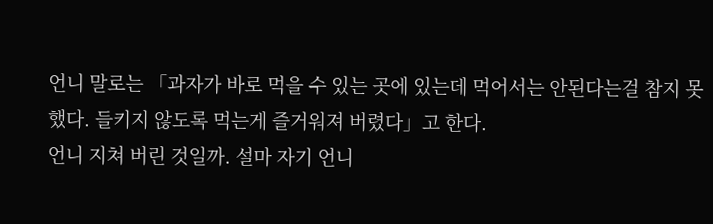언니 말로는 「과자가 바로 먹을 수 있는 곳에 있는데 먹어서는 안된다는걸 참지 못했다. 들키지 않도록 먹는게 즐거워져 버렸다」고 한다.
언니 지쳐 버린 것일까. 설마 자기 언니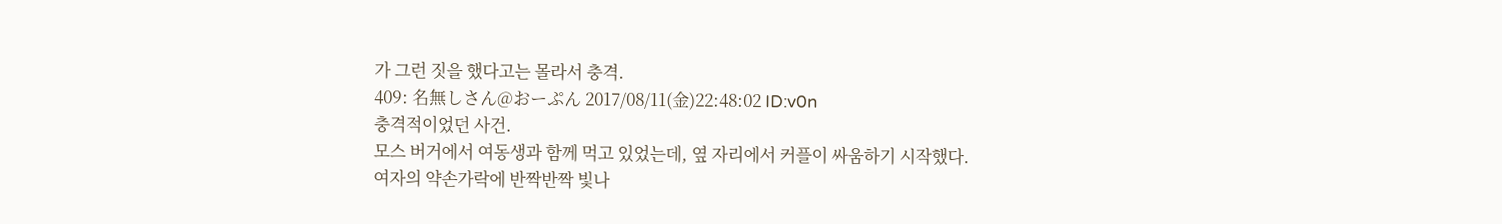가 그런 짓을 했다고는 몰라서 충격.
409: 名無しさん@おーぷん 2017/08/11(金)22:48:02 ID:v0n
충격적이었던 사건.
모스 버거에서 여동생과 함께 먹고 있었는데, 옆 자리에서 커플이 싸움하기 시작했다.
여자의 약손가락에 반짝반짝 빛나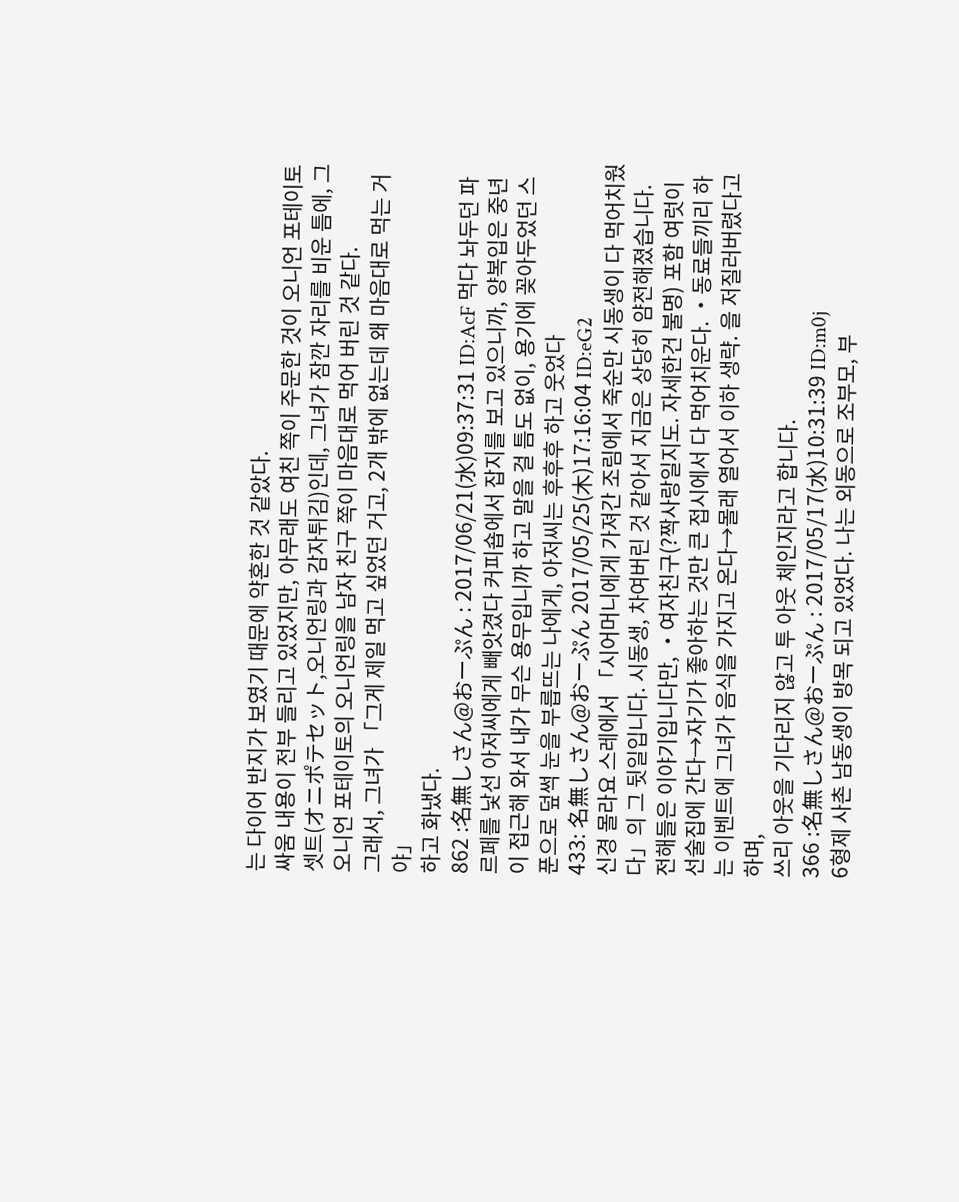는 다이어 반지가 보였기 때문에 약혼한 것 같았다.
싸움 내용이 전부 들리고 있었지만, 아무래도 여친 쪽이 주문한 것이 오니언 포테이토 셋트(オニポテセット,오니언링과 감자튀김)인데, 그녀가 잠깐 자리를 비운 틈에, 그 오니언 포테이토의 오니언링을 남자 친구 쪽이 마음대로 먹어 버린 것 같다.
그래서, 그녀가 「그게 제일 먹고 싶었던 거고, 2개 밖에 없는데 왜 마음대로 먹는 거야」
하고 화냈다.
862 :名無しさん@おーぷん : 2017/06/21(水)09:37:31 ID:AcF 먹다 놔두던 파르페를 낯선 아저씨에게 빼앗겼다 커피숍에서 잡지를 보고 있으니까, 양복입은 중년이 접근해 와서 내가 무슨 용무입니까 하고 말을 걸 틈도 없이, 용기에 꽂아두었던 스푼으로 덮썩 눈을 부릅뜨는 나에게, 아저씨는 후후후 하고 웃었다
433: 名無しさん@おーぷん 2017/05/25(木)17:16:04 ID:eG2
신경 몰라요 스레에서 「시어머니에게 가져간 조림에서 죽순만 시동생이 다 먹어치웠다」의 그 뒷일입니다. 시동생, 차여버린 것 같아서 지금은 상당히 얌전해졌습니다.
전해들은 이야기입니다만, ・여자친구(?짝사랑일지도. 자세한건 불명) 포함 여럿이 선술집에 간다→자기가 좋아하는 것만 큰 접시에서 다 먹어치운다. ・동료들끼리 하는 이벤트에 그녀가 음식을 가지고 온다→몰래 열어서 이하 생략. 을 저질러버렸다고 하며,
쓰리 아웃을 기다리지 않고 투 아웃 체인지라고 합니다.
366 :名無しさん@おーぷん : 2017/05/17(水)10:31:39 ID:m0j
6형제 사촌 남동생이 방목 되고 있었다. 나는 외동으로 조부모, 부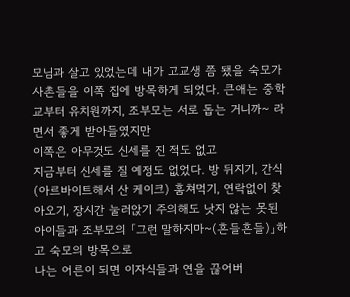모님과 살고 있었는데 내가 고교생 쯤 됐을 숙모가 사촌들을 이쪽 집에 방목하게 되었다. 큰애는 중학교부터 유치원까지, 조부모는 서로 돕는 거니까~ 라면서 좋게 받아들였지만
이쪽은 아무것도 신세를 진 적도 없고
지금부터 신세를 질 예정도 없었다. 방 뒤지기, 간식(아르바이트해서 산 케이크) 훔쳐먹기, 연락없이 찾아오기, 장시간 눌러앉기 주의해도 낫지 않는 못된 아이들과 조부모의 「그런 말하지마~(흔들흔들)」하고 숙모의 방목으로
나는 어른이 되면 이자식들과 연을 끊어버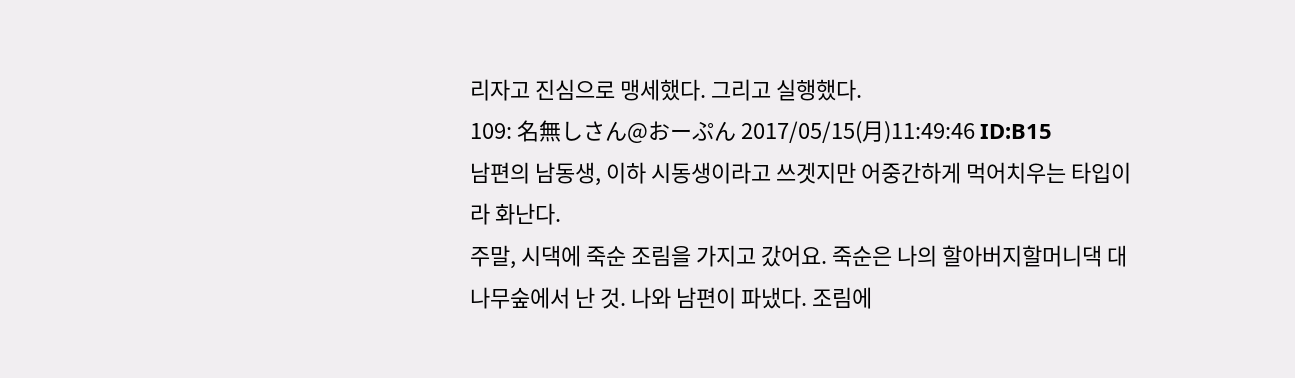리자고 진심으로 맹세했다. 그리고 실행했다.
109: 名無しさん@おーぷん 2017/05/15(月)11:49:46 ID:B15
남편의 남동생, 이하 시동생이라고 쓰겟지만 어중간하게 먹어치우는 타입이라 화난다.
주말, 시댁에 죽순 조림을 가지고 갔어요. 죽순은 나의 할아버지할머니댁 대나무숲에서 난 것. 나와 남편이 파냈다. 조림에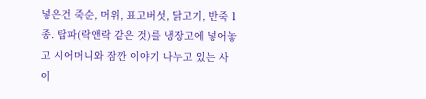넣은건 죽순, 머위, 표고버섯, 닭고기, 반죽 1종. 탑파(락앤락 같은 것)를 냉장고에 넣어놓고 시어머니와 잠깐 이야기 나누고 있는 사이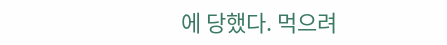에 당했다. 먹으려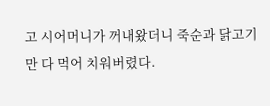고 시어머니가 꺼내왔더니 죽순과 닭고기만 다 먹어 치워버렸다.